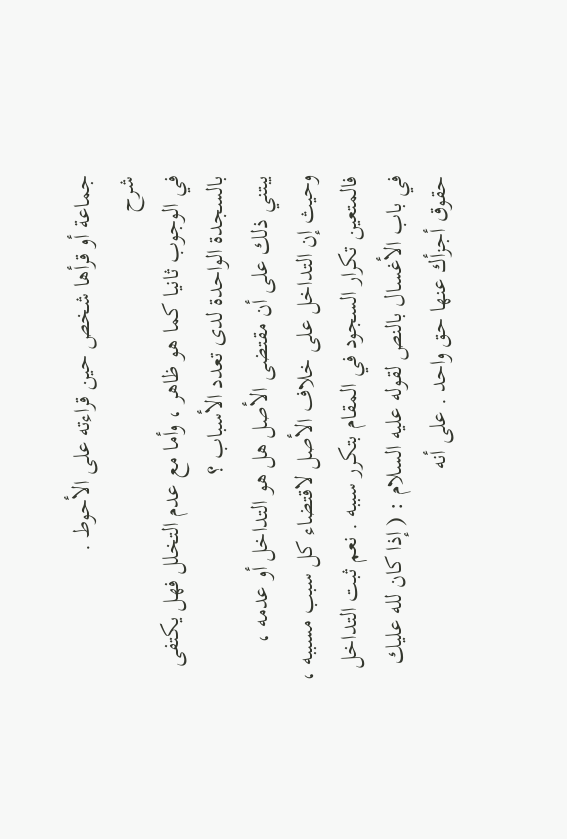جماعة أو قرأها شخص حين قراءته على الأحوط .
شرح
في الوجوب ثانيا كما هو ظاهر ، وأما مع عدم التخلل فهل يكتفى
بالسجدة الواحدة لدى تعدد الأسباب ؟
يبتني ذلك على أن مقتضى الأصل هل هو التداخل أو عدمه ،
وحيث إن التداخل على خلاف الأصل لاقتضاء كل سبب مسببه ،
فالمتعين تكرار السجود في المقام بتكرر سببه . نعم ثبت التداخل
في باب الأغسال بالنص لقوله عليه السلام : ( إذا كان لله عليك
حقوق أجزأك عنها حق واحد . على أنه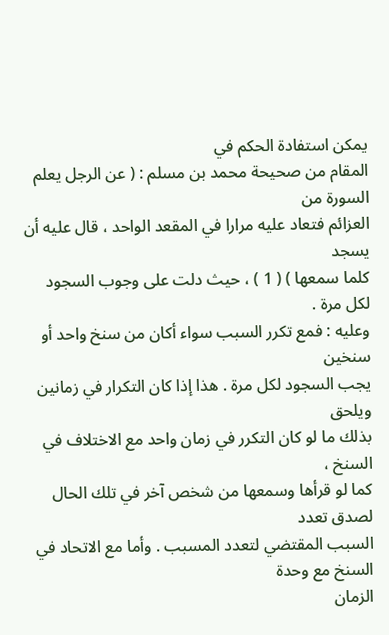يمكن استفادة الحكم في
المقام من صحيحة محمد بن مسلم : ( عن الرجل يعلم السورة من
العزائم فتعاد عليه مرارا في المقعد الواحد ، قال عليه أن يسجد
كلما سمعها ) ( 1 ) ، حيث دلت على وجوب السجود لكل مرة .
وعليه : فمع تكرر السبب سواء أكان من سنخ واحد أو سنخين
يجب السجود لكل مرة . هذا إذا كان التكرار في زمانين ويلحق
بذلك ما لو كان التكرر في زمان واحد مع الاختلاف في السنخ ،
كما لو قرأها وسمعها من شخص آخر في تلك الحال لصدق تعدد
السبب المقتضي لتعدد المسبب . وأما مع الاتحاد في السنخ مع وحدة
الزمان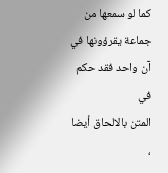كما لو سمعها من جماعة يقرؤونها في آن واحد فقد حكم في
المتن بالالحاق أيضا ،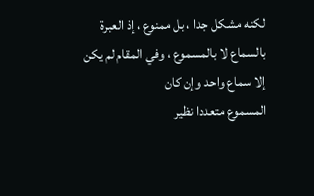لكنه مشكل جدا ، بل ممنوع ، إذ العبرة
بالسماع لا بالمسموع ، وفي المقام لم يكن إلا سماع واحد وإن كان
المسموع متعددا نظير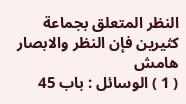النظر المتعلق بجماعة كثيرين فإن النظر والابصار
هامش
( 1 ) الوسائل : باب 45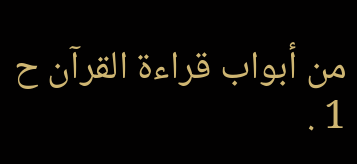من أبواب قراءة القرآن ح 1 .